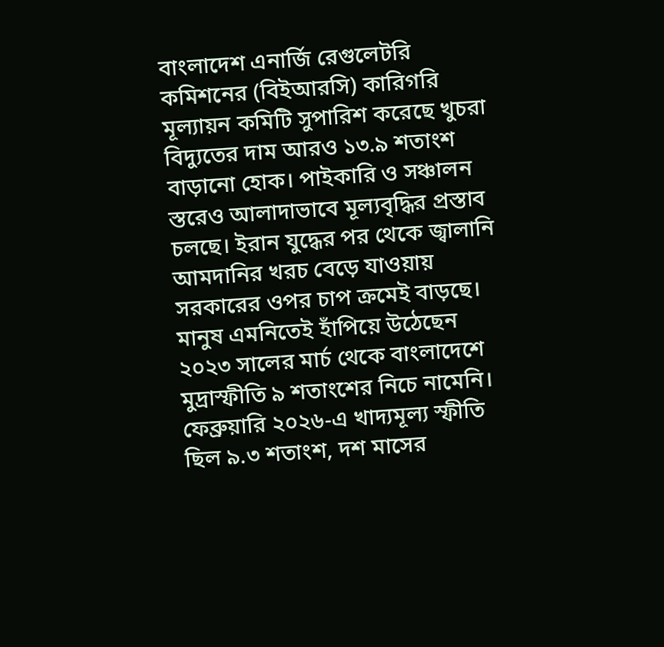বাংলাদেশ এনার্জি রেগুলেটরি কমিশনের (বিইআরসি) কারিগরি মূল্যায়ন কমিটি সুপারিশ করেছে খুচরা বিদ্যুতের দাম আরও ১৩.৯ শতাংশ বাড়ানো হোক। পাইকারি ও সঞ্চালন স্তরেও আলাদাভাবে মূল্যবৃদ্ধির প্রস্তাব চলছে। ইরান যুদ্ধের পর থেকে জ্বালানি আমদানির খরচ বেড়ে যাওয়ায় সরকারের ওপর চাপ ক্রমেই বাড়ছে।
মানুষ এমনিতেই হাঁপিয়ে উঠেছেন
২০২৩ সালের মার্চ থেকে বাংলাদেশে মুদ্রাস্ফীতি ৯ শতাংশের নিচে নামেনি। ফেব্রুয়ারি ২০২৬-এ খাদ্যমূল্য স্ফীতি ছিল ৯.৩ শতাংশ, দশ মাসের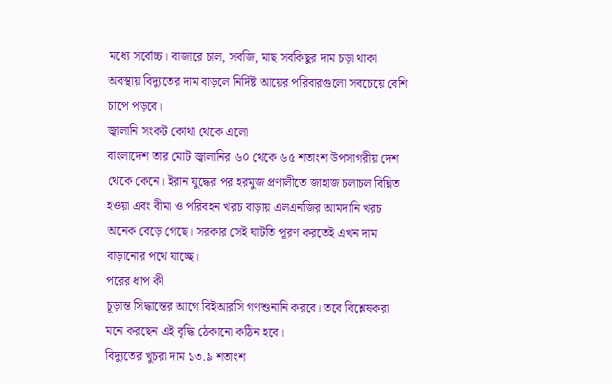মধ্যে সর্বোচ্চ। বাজারে চাল, সবজি, মাছ সবকিছুর দাম চড়া থাকা অবস্থায় বিদ্যুতের দাম বাড়লে নির্দিষ্ট আয়ের পরিবারগুলো সবচেয়ে বেশি চাপে পড়বে।
জ্বালানি সংকট কোথা থেকে এলো
বাংলাদেশ তার মোট জ্বালানির ৬০ থেকে ৬৫ শতাংশ উপসাগরীয় দেশ থেকে কেনে। ইরান যুদ্ধের পর হরমুজ প্রণালীতে জাহাজ চলাচল বিঘ্নিত হওয়া এবং বীমা ও পরিবহন খরচ বাড়ায় এলএনজির আমদানি খরচ অনেক বেড়ে গেছে। সরকার সেই ঘাটতি পূরণ করতেই এখন দাম বাড়ানোর পথে যাচ্ছে।
পরের ধাপ কী
চূড়ান্ত সিদ্ধান্তের আগে বিইআরসি গণশুনানি করবে। তবে বিশ্লেষকরা মনে করছেন এই বৃদ্ধি ঠেকানো কঠিন হবে।
বিদ্যুতের খুচরা দাম ১৩.৯ শতাংশ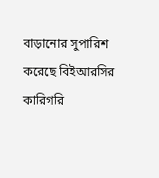বাড়ানোর সুপারিশ করেছে বিইআরসির কারিগরি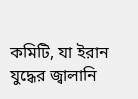কমিটি, যা ইরান যুদ্ধের জ্বালানি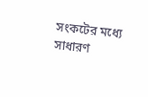সংকটের মধ্যে সাধারণ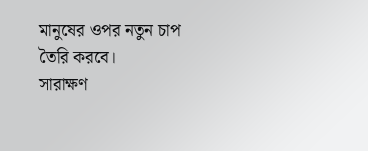মানুষের ওপর নতুন চাপ তৈরি করবে।
সারাক্ষণ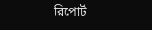রিপোর্ট